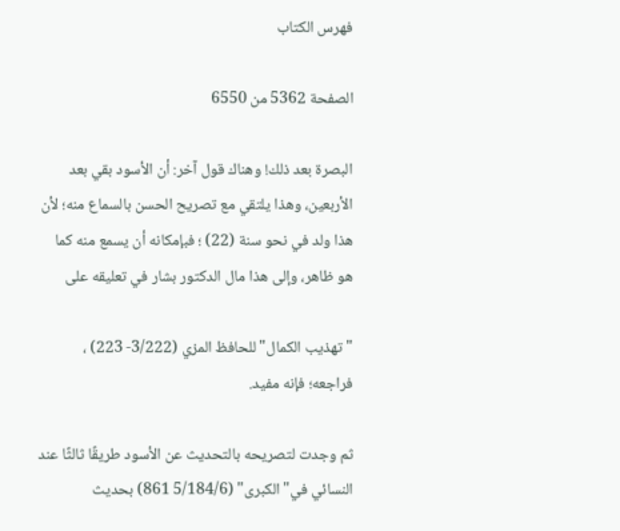فهرس الكتاب

الصفحة 5362 من 6550

البصرة بعد ذلك! وهناك قول آخر: أن الأسود بقي بعد الأربعين، وهذا يلتقي مع تصريح الحسن بالسماع منه؛ لأن هذا ولد في نحو سنة (22) ؛ فبإمكانه أن يسمع منه كما هو ظاهر، وإلى هذا مال الدكتور بشار في تعليقه على

"تهذيب الكمال"للحافظ المزي (3/222- 223) ، فراجعه؛ فإنه مفيد.

ثم وجدت لتصريحه بالتحديث عن الأسود طريقًا ثالثًا عند النسائي في"الكبرى" (5/184/6 861) بحديث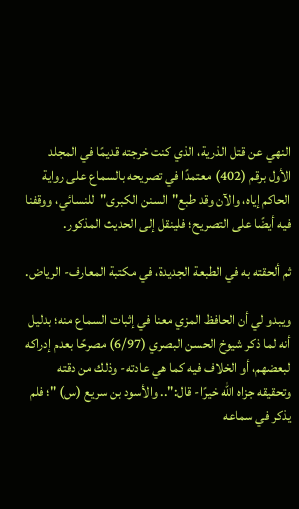النهي عن قتل الذرية، الذي كنت خرجته قديمًا في المجلد الأول برقم (402) معتمدًا في تصريحه بالسماع على رواية الحاكم إياه، والآن وقد طبع"السنن الكبرى"للنسائي، ووقفنا فيه أيضًا على التصريح؛ فلينقل إلى الحديث المذكور.

ثم ألحقته به في الطبعة الجديدة، في مكتبة المعارف- الرياض.

ويبدو لي أن الحافظ المزي معنا في إثبات السماع منه؛ بدليل أنه لما ذكر شيوخ الحسن البصري (6/97) مصرحًا بعدم إدراكه لبعضهم، أو الخلاف فيه كما هي عادته- وذلك من دقته وتحقيقه جزاه الله خيرًا- قال:".. والأسود بن سريع (س) "؛ فلم يذكر في سماعه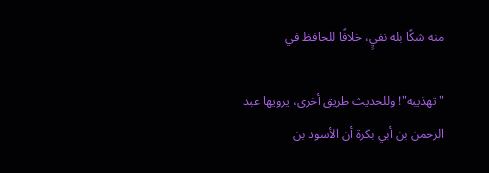منه شكًا بله نفيٍ، خلافًا للحافظ في

"تهذيبه"! وللحديث طريق أخرى، يرويها عبد الرحمن بن أبي بكرة أن الأسود بن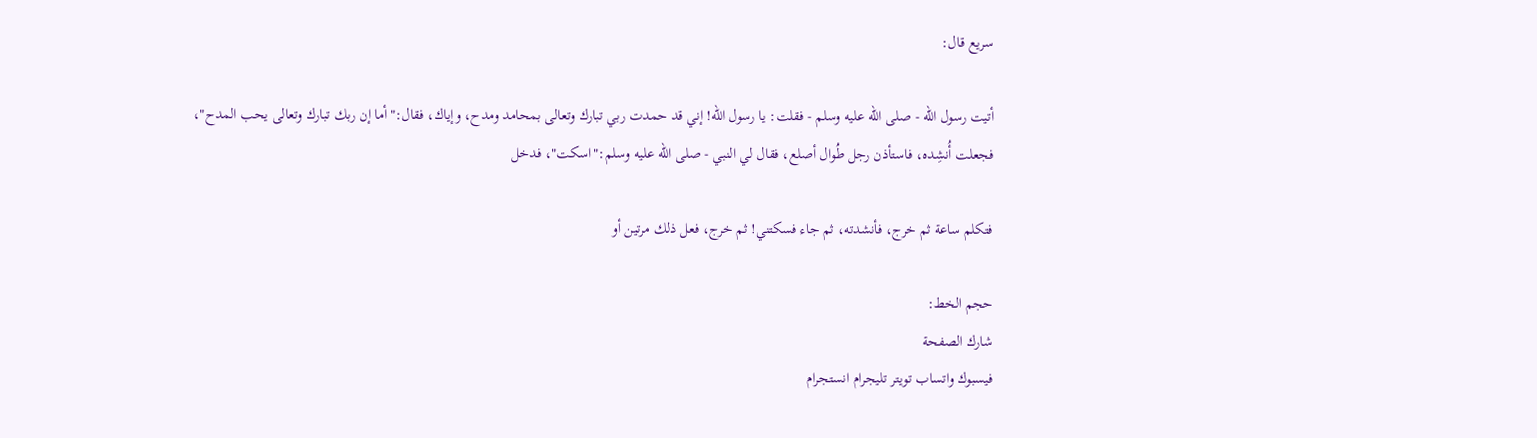سريع قال:

أتيت رسول الله - صلى الله عليه وسلم - فقلت: يا رسول الله! إني قد حمدت ربي تبارك وتعالى بمحامد ومدح، وإياك، فقال:"أما إن ربك تبارك وتعالى يحب المدح"، فجعلت أُنشِده، فاستأذن رجل طُوال أصلع، فقال لي النبي - صلى الله عليه وسلم:"اسكت"، فدخل

فتكلم ساعة ثم خرج، فأنشدته، ثم جاء فسكتني! ثم خرج، فعل ذلك مرتين أو

حجم الخط:
شارك الصفحة
فيسبوك واتساب تويتر تليجرام انستجرام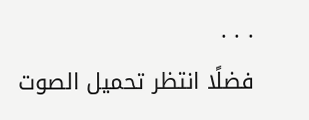. . .
فضلًا انتظر تحميل الصوت